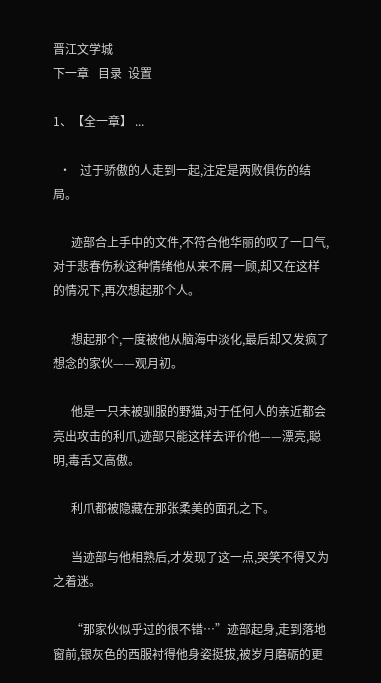晋江文学城
下一章   目录  设置

1、【全一章】 ...

  •   过于骄傲的人走到一起,注定是两败俱伤的结局。

      迹部合上手中的文件,不符合他华丽的叹了一口气,对于悲春伤秋这种情绪他从来不屑一顾,却又在这样的情况下,再次想起那个人。

      想起那个,一度被他从脑海中淡化,最后却又发疯了想念的家伙——观月初。

      他是一只未被驯服的野猫,对于任何人的亲近都会亮出攻击的利爪,迹部只能这样去评价他——漂亮,聪明,毒舌又高傲。

      利爪都被隐藏在那张柔美的面孔之下。

      当迹部与他相熟后,才发现了这一点,哭笑不得又为之着迷。

      “那家伙似乎过的很不错…”迹部起身,走到落地窗前,银灰色的西服衬得他身姿挺拔,被岁月磨砺的更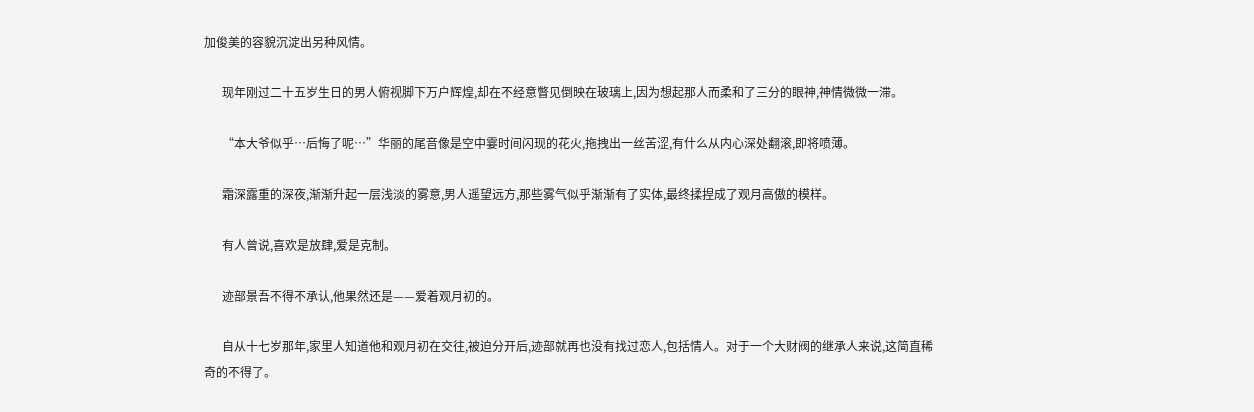加俊美的容貌沉淀出另种风情。

      现年刚过二十五岁生日的男人俯视脚下万户辉煌,却在不经意瞥见倒映在玻璃上,因为想起那人而柔和了三分的眼神,神情微微一滞。

      “本大爷似乎…后悔了呢…”华丽的尾音像是空中霎时间闪现的花火,拖拽出一丝苦涩,有什么从内心深处翻滚,即将喷薄。

      霜深露重的深夜,渐渐升起一层浅淡的雾意,男人遥望远方,那些雾气似乎渐渐有了实体,最终揉捏成了观月高傲的模样。

      有人曾说,喜欢是放肆,爱是克制。

      迹部景吾不得不承认,他果然还是——爱着观月初的。

      自从十七岁那年,家里人知道他和观月初在交往,被迫分开后,迹部就再也没有找过恋人,包括情人。对于一个大财阀的继承人来说,这简直稀奇的不得了。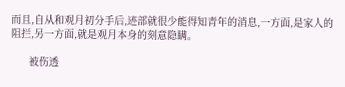而且,自从和观月初分手后,迹部就很少能得知青年的消息,一方面,是家人的阻拦,另一方面,就是观月本身的刻意隐瞒。

      被伤透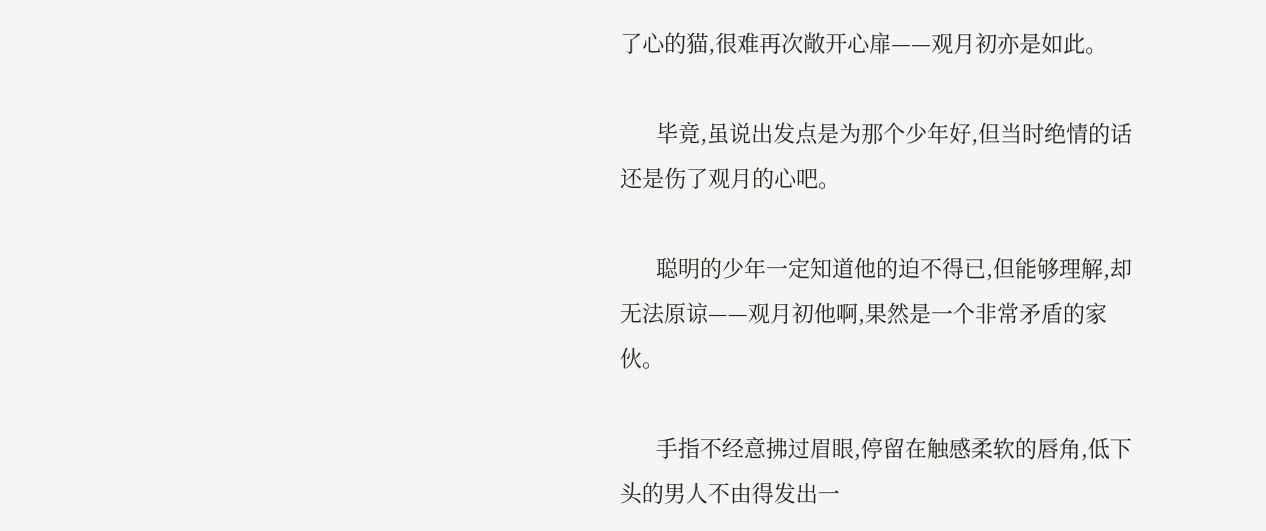了心的猫,很难再次敞开心扉——观月初亦是如此。

      毕竟,虽说出发点是为那个少年好,但当时绝情的话还是伤了观月的心吧。

      聪明的少年一定知道他的迫不得已,但能够理解,却无法原谅——观月初他啊,果然是一个非常矛盾的家伙。

      手指不经意拂过眉眼,停留在触感柔软的唇角,低下头的男人不由得发出一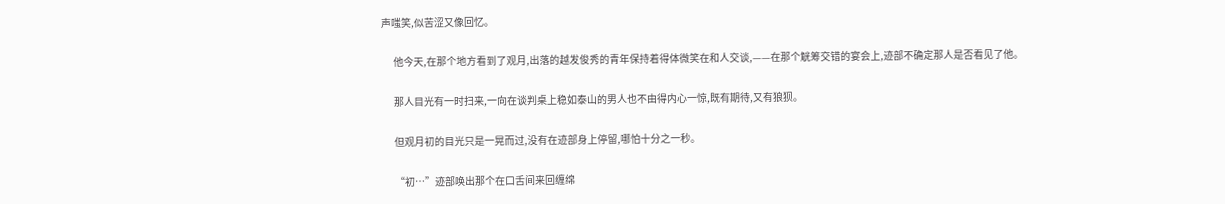声嗤笑,似苦涩又像回忆。

      他今天,在那个地方看到了观月,出落的越发俊秀的青年保持着得体微笑在和人交谈,——在那个觥筹交错的宴会上,迹部不确定那人是否看见了他。

      那人目光有一时扫来,一向在谈判桌上稳如泰山的男人也不由得内心一惊,既有期待,又有狼狈。

      但观月初的目光只是一晃而过,没有在迹部身上停留,哪怕十分之一秒。

      “初…”迹部唤出那个在口舌间来回缠绵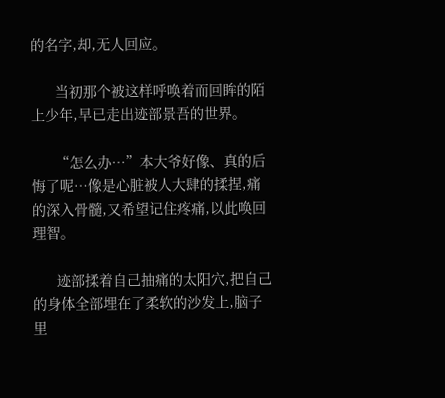的名字,却,无人回应。

      当初那个被这样呼唤着而回眸的陌上少年,早已走出迹部景吾的世界。

      “怎么办…”本大爷好像、真的后悔了呢…像是心脏被人大肆的揉捏,痛的深入骨髓,又希望记住疼痛,以此唤回理智。

      迹部揉着自己抽痛的太阳穴,把自己的身体全部埋在了柔软的沙发上,脑子里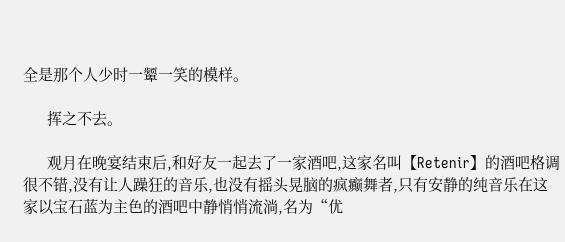全是那个人少时一颦一笑的模样。

      挥之不去。

      观月在晚宴结束后,和好友一起去了一家酒吧,这家名叫【Retenir】的酒吧格调很不错,没有让人躁狂的音乐,也没有摇头晃脑的疯癫舞者,只有安静的纯音乐在这家以宝石蓝为主色的酒吧中静悄悄流淌,名为“优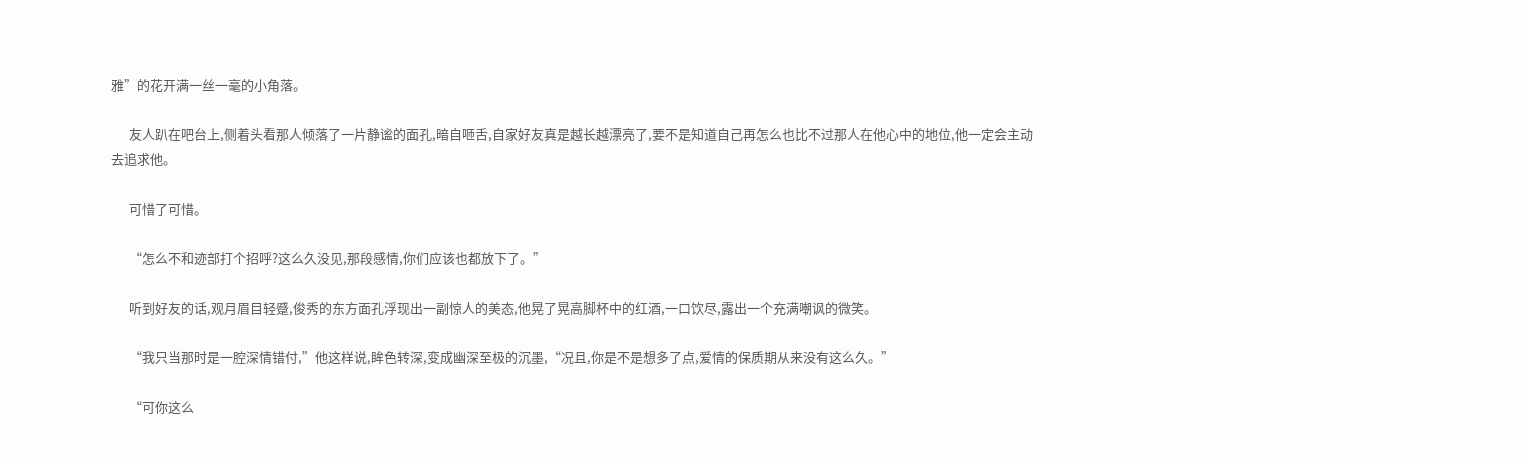雅”的花开满一丝一毫的小角落。

      友人趴在吧台上,侧着头看那人倾落了一片静谧的面孔,暗自咂舌,自家好友真是越长越漂亮了,要不是知道自己再怎么也比不过那人在他心中的地位,他一定会主动去追求他。

      可惜了可惜。

      “怎么不和迹部打个招呼?这么久没见,那段感情,你们应该也都放下了。”

      听到好友的话,观月眉目轻蹙,俊秀的东方面孔浮现出一副惊人的美态,他晃了晃高脚杯中的红酒,一口饮尽,露出一个充满嘲讽的微笑。

      “我只当那时是一腔深情错付,”他这样说,眸色转深,变成幽深至极的沉墨,“况且,你是不是想多了点,爱情的保质期从来没有这么久。”

      “可你这么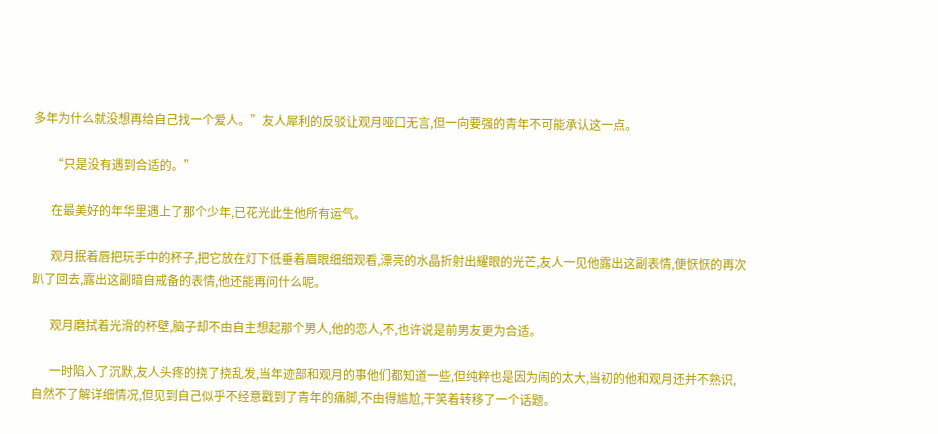多年为什么就没想再给自己找一个爱人。”友人犀利的反驳让观月哑口无言,但一向要强的青年不可能承认这一点。

      “只是没有遇到合适的。”

      在最美好的年华里遇上了那个少年,已花光此生他所有运气。

      观月抿着唇把玩手中的杯子,把它放在灯下低垂着眉眼细细观看,漂亮的水晶折射出耀眼的光芒,友人一见他露出这副表情,便恹恹的再次趴了回去,露出这副暗自戒备的表情,他还能再问什么呢。

      观月磨拭着光滑的杯壁,脑子却不由自主想起那个男人,他的恋人,不,也许说是前男友更为合适。

      一时陷入了沉默,友人头疼的挠了挠乱发,当年迹部和观月的事他们都知道一些,但纯粹也是因为闹的太大,当初的他和观月还并不熟识,自然不了解详细情况,但见到自己似乎不经意戳到了青年的痛脚,不由得尴尬,干笑着转移了一个话题。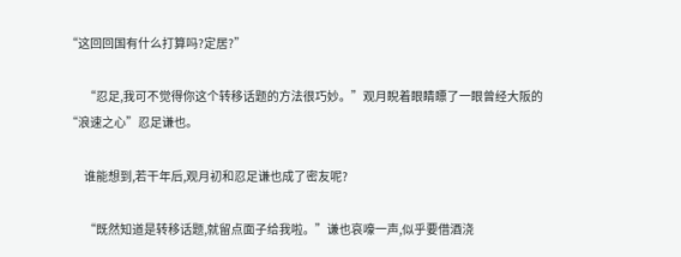“这回回国有什么打算吗?定居?”

      “忍足,我可不觉得你这个转移话题的方法很巧妙。”观月睨着眼睛瞟了一眼曾经大阪的“浪速之心”忍足谦也。

      谁能想到,若干年后,观月初和忍足谦也成了密友呢?

      “既然知道是转移话题,就留点面子给我啦。”谦也哀嚎一声,似乎要借酒浇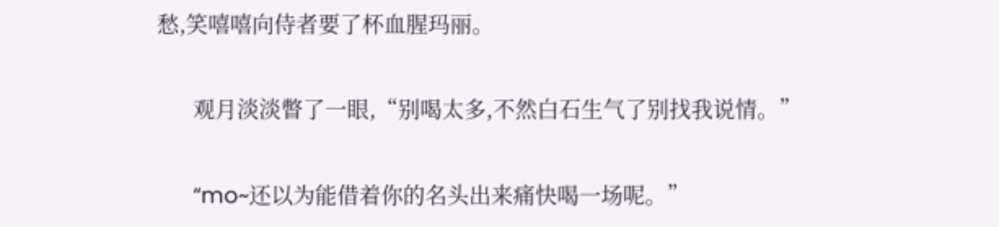愁,笑嘻嘻向侍者要了杯血腥玛丽。

      观月淡淡瞥了一眼,“别喝太多,不然白石生气了别找我说情。”

      “mo~还以为能借着你的名头出来痛快喝一场呢。”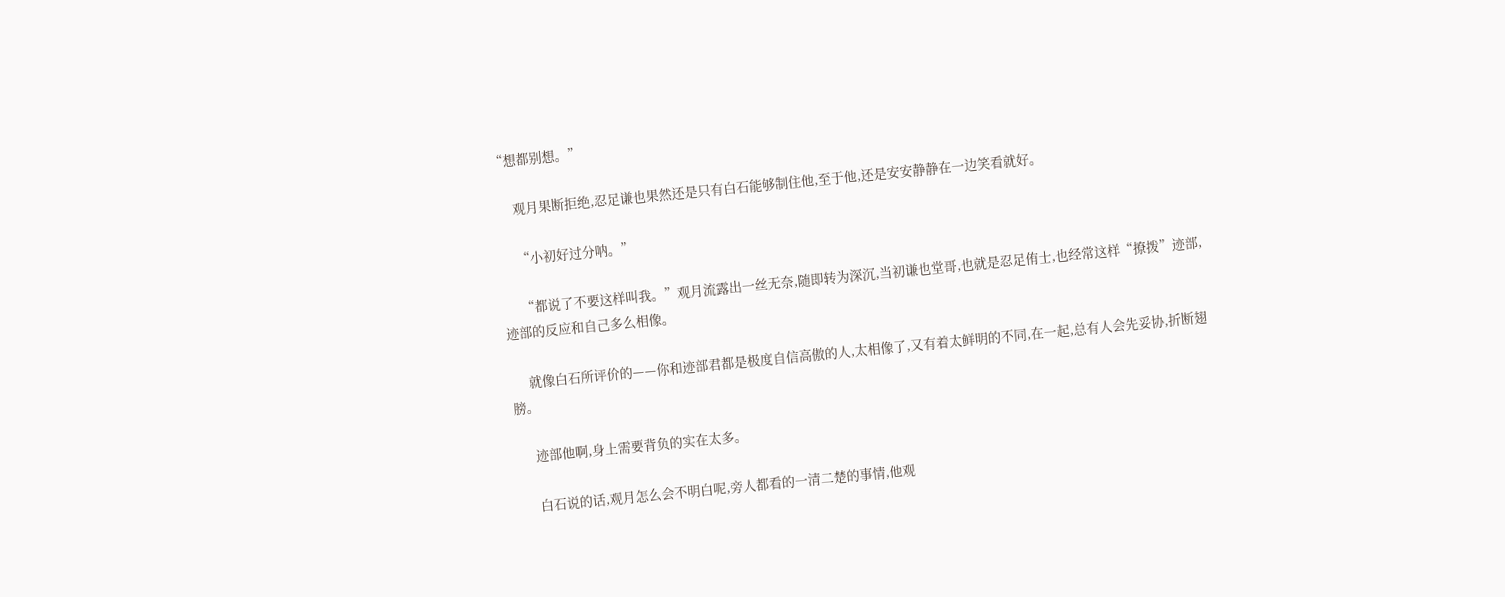“想都别想。”

      观月果断拒绝,忍足谦也果然还是只有白石能够制住他,至于他,还是安安静静在一边笑看就好。

      “小初好过分呐。”

      “都说了不要这样叫我。”观月流露出一丝无奈,随即转为深沉,当初谦也堂哥,也就是忍足侑士,也经常这样“撩拨”迹部,迹部的反应和自己多么相像。

      就像白石所评价的——你和迹部君都是极度自信高傲的人,太相像了,又有着太鲜明的不同,在一起,总有人会先妥协,折断翅膀。

      迹部他啊,身上需要背负的实在太多。

      白石说的话,观月怎么会不明白呢,旁人都看的一清二楚的事情,他观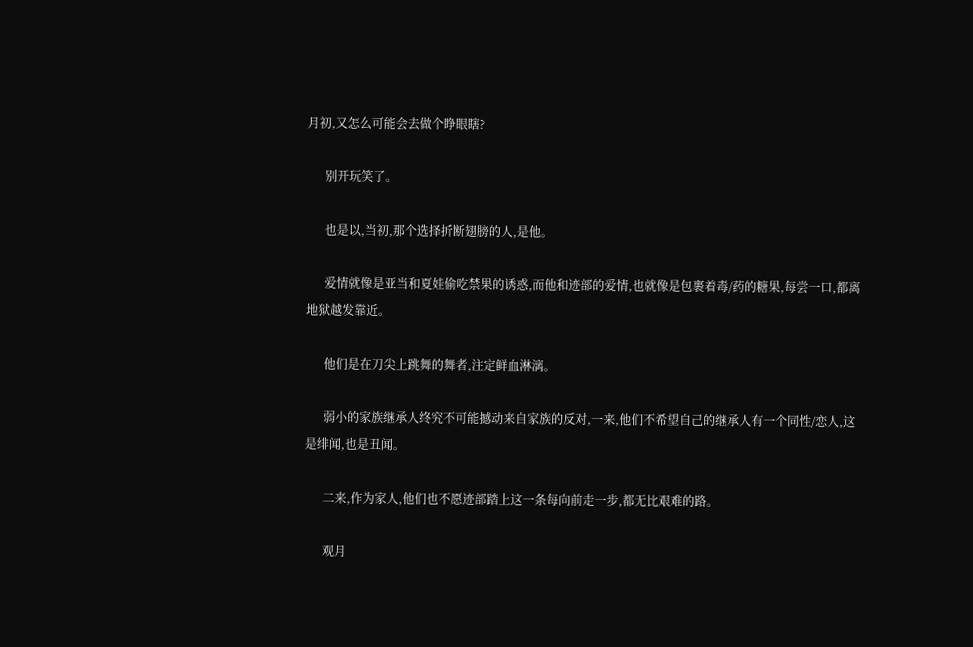月初,又怎么可能会去做个睁眼瞎?

      别开玩笑了。

      也是以,当初,那个选择折断翅膀的人,是他。

      爱情就像是亚当和夏娃偷吃禁果的诱惑,而他和迹部的爱情,也就像是包裹着毒/药的糖果,每尝一口,都离地狱越发靠近。

      他们是在刀尖上跳舞的舞者,注定鲜血淋漓。

      弱小的家族继承人终究不可能撼动来自家族的反对,一来,他们不希望自己的继承人有一个同性/恋人,这是绯闻,也是丑闻。

      二来,作为家人,他们也不愿迹部踏上这一条每向前走一步,都无比艰难的路。

      观月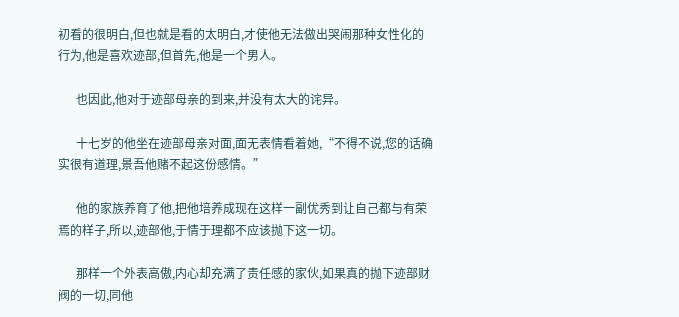初看的很明白,但也就是看的太明白,才使他无法做出哭闹那种女性化的行为,他是喜欢迹部,但首先,他是一个男人。

      也因此,他对于迹部母亲的到来,并没有太大的诧异。

      十七岁的他坐在迹部母亲对面,面无表情看着她,“不得不说,您的话确实很有道理,景吾他赌不起这份感情。”

      他的家族养育了他,把他培养成现在这样一副优秀到让自己都与有荣焉的样子,所以,迹部他,于情于理都不应该抛下这一切。

      那样一个外表高傲,内心却充满了责任感的家伙,如果真的抛下迹部财阀的一切,同他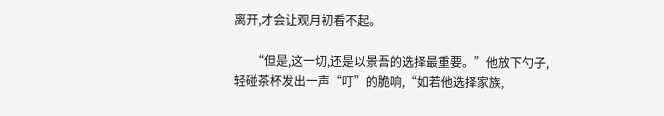离开,才会让观月初看不起。

      “但是,这一切,还是以景吾的选择最重要。”他放下勺子,轻碰茶杯发出一声“叮”的脆响,“如若他选择家族,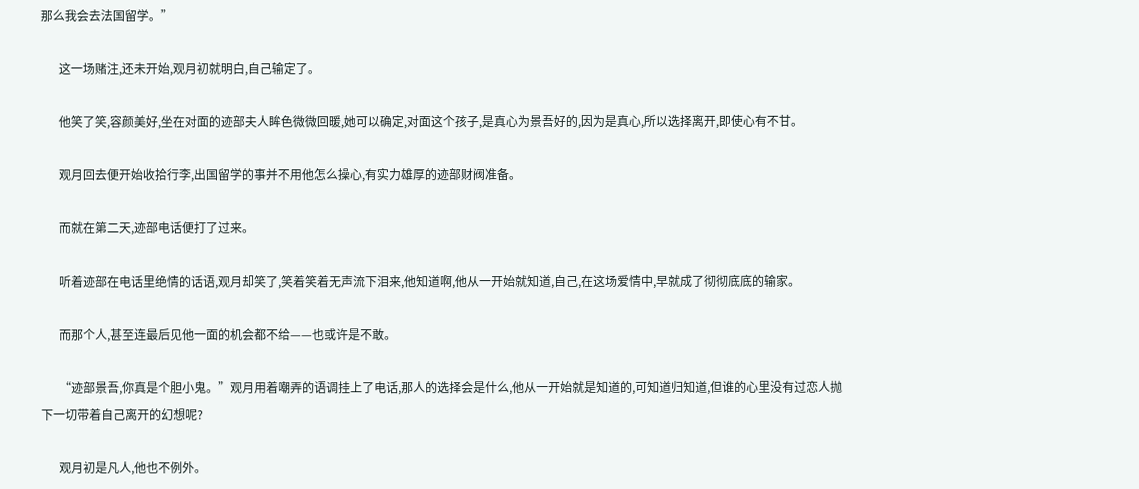那么我会去法国留学。”

      这一场赌注,还未开始,观月初就明白,自己输定了。

      他笑了笑,容颜美好,坐在对面的迹部夫人眸色微微回暖,她可以确定,对面这个孩子,是真心为景吾好的,因为是真心,所以选择离开,即使心有不甘。

      观月回去便开始收拾行李,出国留学的事并不用他怎么操心,有实力雄厚的迹部财阀准备。

      而就在第二天,迹部电话便打了过来。

      听着迹部在电话里绝情的话语,观月却笑了,笑着笑着无声流下泪来,他知道啊,他从一开始就知道,自己,在这场爱情中,早就成了彻彻底底的输家。

      而那个人,甚至连最后见他一面的机会都不给——也或许是不敢。

      “迹部景吾,你真是个胆小鬼。”观月用着嘲弄的语调挂上了电话,那人的选择会是什么,他从一开始就是知道的,可知道归知道,但谁的心里没有过恋人抛下一切带着自己离开的幻想呢?

      观月初是凡人,他也不例外。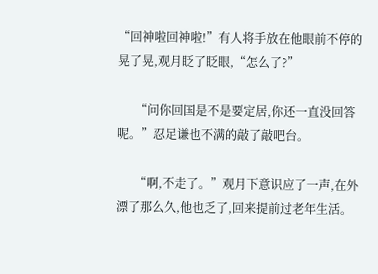“回神啦回神啦!”有人将手放在他眼前不停的晃了晃,观月眨了眨眼,“怎么了?”

      “问你回国是不是要定居,你还一直没回答呢。”忍足谦也不满的敲了敲吧台。

      “啊,不走了。”观月下意识应了一声,在外漂了那么久,他也乏了,回来提前过老年生活。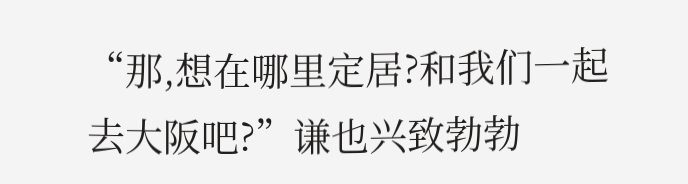“那,想在哪里定居?和我们一起去大阪吧?”谦也兴致勃勃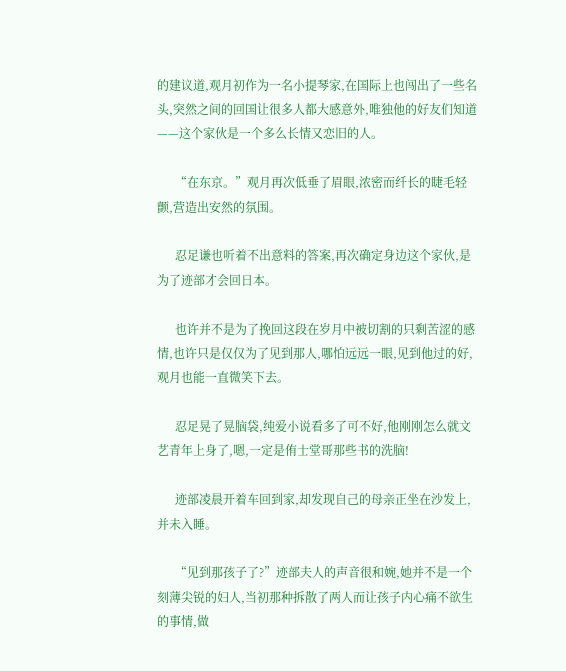的建议道,观月初作为一名小提琴家,在国际上也闯出了一些名头,突然之间的回国让很多人都大感意外,唯独他的好友们知道——这个家伙是一个多么长情又恋旧的人。

      “在东京。”观月再次低垂了眉眼,浓密而纤长的睫毛轻颤,营造出安然的氛围。

      忍足谦也听着不出意料的答案,再次确定身边这个家伙,是为了迹部才会回日本。

      也许并不是为了挽回这段在岁月中被切割的只剩苦涩的感情,也许只是仅仅为了见到那人,哪怕远远一眼,见到他过的好,观月也能一直微笑下去。

      忍足晃了晃脑袋,纯爱小说看多了可不好,他刚刚怎么就文艺青年上身了,嗯,一定是侑士堂哥那些书的洗脑!

      迹部凌晨开着车回到家,却发现自己的母亲正坐在沙发上,并未入睡。

      “见到那孩子了?”迹部夫人的声音很和婉,她并不是一个刻薄尖锐的妇人,当初那种拆散了两人而让孩子内心痛不欲生的事情,做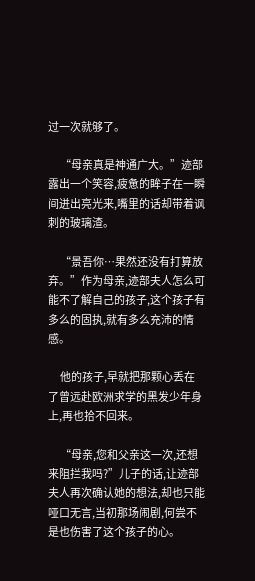过一次就够了。

      “母亲真是神通广大。”迹部露出一个笑容,疲惫的眸子在一瞬间迸出亮光来,嘴里的话却带着讽刺的玻璃渣。

      “景吾你…果然还没有打算放弃。”作为母亲,迹部夫人怎么可能不了解自己的孩子,这个孩子有多么的固执,就有多么充沛的情感。

      他的孩子,早就把那颗心丢在了曾远赴欧洲求学的黑发少年身上,再也拾不回来。

      “母亲,您和父亲这一次,还想来阻拦我吗?”儿子的话,让迹部夫人再次确认她的想法,却也只能哑口无言,当初那场闹剧,何尝不是也伤害了这个孩子的心。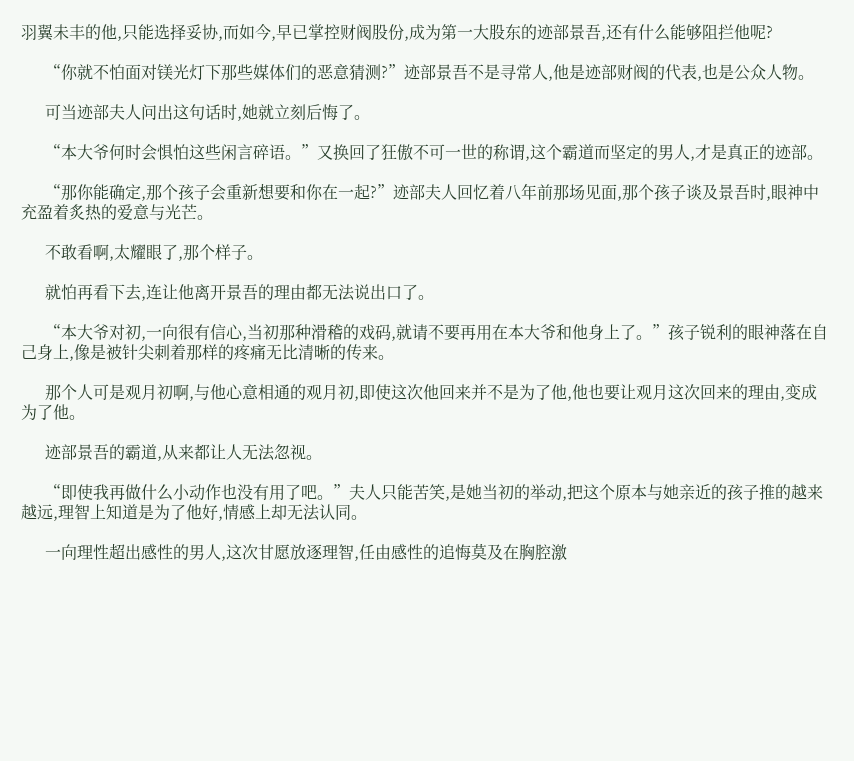羽翼未丰的他,只能选择妥协,而如今,早已掌控财阀股份,成为第一大股东的迹部景吾,还有什么能够阻拦他呢?

      “你就不怕面对镁光灯下那些媒体们的恶意猜测?”迹部景吾不是寻常人,他是迹部财阀的代表,也是公众人物。

      可当迹部夫人问出这句话时,她就立刻后悔了。

      “本大爷何时会惧怕这些闲言碎语。”又换回了狂傲不可一世的称谓,这个霸道而坚定的男人,才是真正的迹部。

      “那你能确定,那个孩子会重新想要和你在一起?”迹部夫人回忆着八年前那场见面,那个孩子谈及景吾时,眼神中充盈着炙热的爱意与光芒。

      不敢看啊,太耀眼了,那个样子。

      就怕再看下去,连让他离开景吾的理由都无法说出口了。

      “本大爷对初,一向很有信心,当初那种滑稽的戏码,就请不要再用在本大爷和他身上了。”孩子锐利的眼神落在自己身上,像是被针尖刺着那样的疼痛无比清晰的传来。

      那个人可是观月初啊,与他心意相通的观月初,即使这次他回来并不是为了他,他也要让观月这次回来的理由,变成为了他。

      迹部景吾的霸道,从来都让人无法忽视。

      “即使我再做什么小动作也没有用了吧。”夫人只能苦笑,是她当初的举动,把这个原本与她亲近的孩子推的越来越远,理智上知道是为了他好,情感上却无法认同。

      一向理性超出感性的男人,这次甘愿放逐理智,任由感性的追悔莫及在胸腔激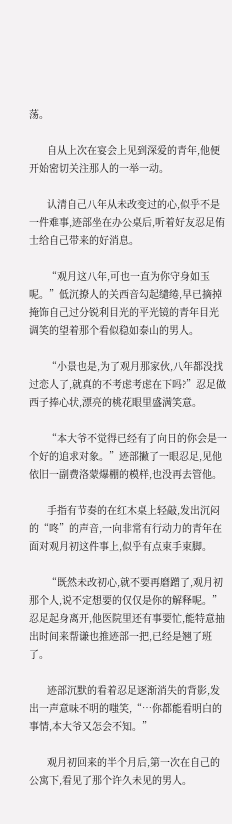荡。

      自从上次在宴会上见到深爱的青年,他便开始密切关注那人的一举一动。

      认清自己八年从未改变过的心,似乎不是一件难事,迹部坐在办公桌后,听着好友忍足侑士给自己带来的好消息。

      “观月这八年,可也一直为你守身如玉呢。”低沉撩人的关西音勾起缱绻,早已摘掉掩饰自己过分锐利目光的平光镜的青年目光调笑的望着那个看似稳如泰山的男人。

      “小景也是,为了观月那家伙,八年都没找过恋人了,就真的不考虑考虑在下吗?”忍足做西子捧心状,漂亮的桃花眼里盛满笑意。

      “本大爷不觉得已经有了向日的你会是一个好的追求对象。”迹部撇了一眼忍足,见他依旧一副费洛蒙爆棚的模样,也没再去管他。

      手指有节奏的在红木桌上轻敲,发出沉闷的“咚”的声音,一向非常有行动力的青年在面对观月初这件事上,似乎有点束手束脚。

      “既然未改初心,就不要再磨蹭了,观月初那个人,说不定想要的仅仅是你的解释呢。”忍足起身离开,他医院里还有事要忙,能特意抽出时间来帮谦也推迹部一把,已经是翘了班了。

      迹部沉默的看着忍足逐渐消失的背影,发出一声意味不明的嗤笑,“…你都能看明白的事情,本大爷又怎会不知。”

      观月初回来的半个月后,第一次在自己的公寓下,看见了那个许久未见的男人。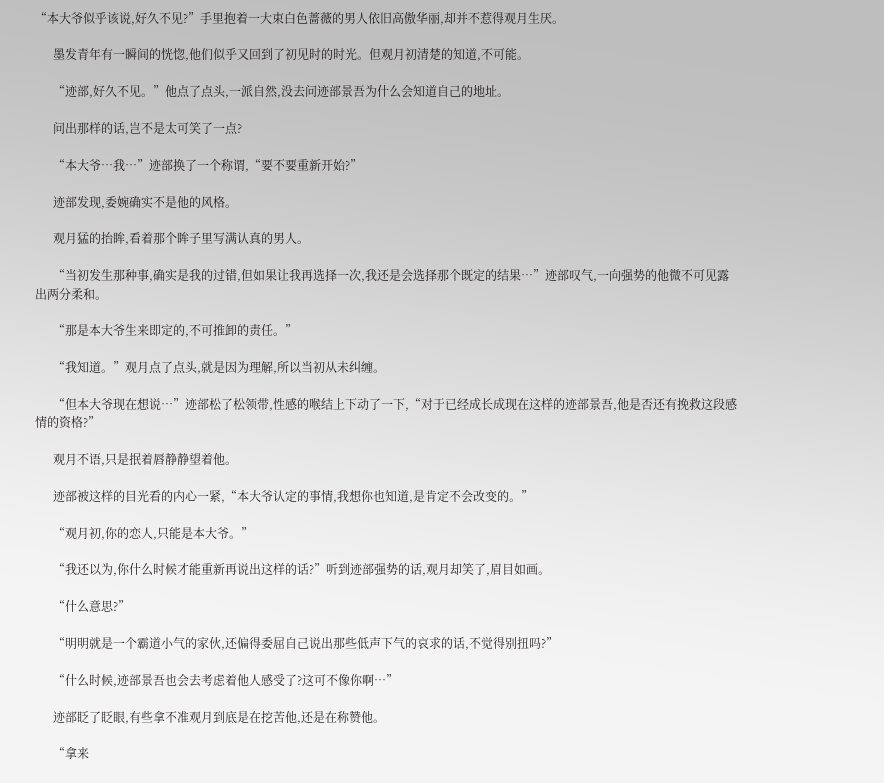“本大爷似乎该说,好久不见?”手里抱着一大束白色蔷薇的男人依旧高傲华丽,却并不惹得观月生厌。

      墨发青年有一瞬间的恍惚,他们似乎又回到了初见时的时光。但观月初清楚的知道,不可能。

      “迹部,好久不见。”他点了点头,一派自然,没去问迹部景吾为什么会知道自己的地址。

      问出那样的话,岂不是太可笑了一点?

      “本大爷…我…”迹部换了一个称谓,“要不要重新开始?”

      迹部发现,委婉确实不是他的风格。

      观月猛的抬眸,看着那个眸子里写满认真的男人。

      “当初发生那种事,确实是我的过错,但如果让我再选择一次,我还是会选择那个既定的结果…”迹部叹气,一向强势的他微不可见露出两分柔和。

      “那是本大爷生来即定的,不可推卸的责任。”

      “我知道。”观月点了点头,就是因为理解,所以当初从未纠缠。

      “但本大爷现在想说…”迹部松了松领带,性感的喉结上下动了一下,“对于已经成长成现在这样的迹部景吾,他是否还有挽救这段感情的资格?”

      观月不语,只是抿着唇静静望着他。

      迹部被这样的目光看的内心一紧,“本大爷认定的事情,我想你也知道,是肯定不会改变的。”

      “观月初,你的恋人,只能是本大爷。”

      “我还以为,你什么时候才能重新再说出这样的话?”听到迹部强势的话,观月却笑了,眉目如画。

      “什么意思?”

      “明明就是一个霸道小气的家伙,还偏得委屈自己说出那些低声下气的哀求的话,不觉得别扭吗?”

      “什么时候,迹部景吾也会去考虑着他人感受了?这可不像你啊…”

      迹部眨了眨眼,有些拿不准观月到底是在挖苦他,还是在称赞他。

      “拿来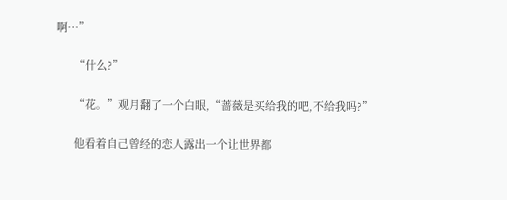啊…”

      “什么?”

      “花。”观月翻了一个白眼,“蔷薇是买给我的吧,不给我吗?”

      他看着自己曾经的恋人露出一个让世界都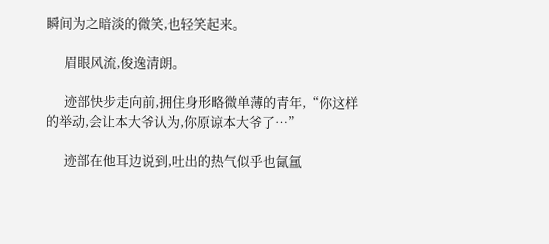瞬间为之暗淡的微笑,也轻笑起来。

      眉眼风流,俊逸清朗。

      迹部快步走向前,拥住身形略微单薄的青年,“你这样的举动,会让本大爷认为,你原谅本大爷了…”

      迹部在他耳边说到,吐出的热气似乎也氤氲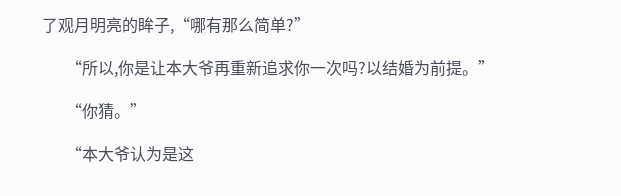了观月明亮的眸子,“哪有那么简单?”

      “所以,你是让本大爷再重新追求你一次吗?以结婚为前提。”

      “你猜。”

      “本大爷认为是这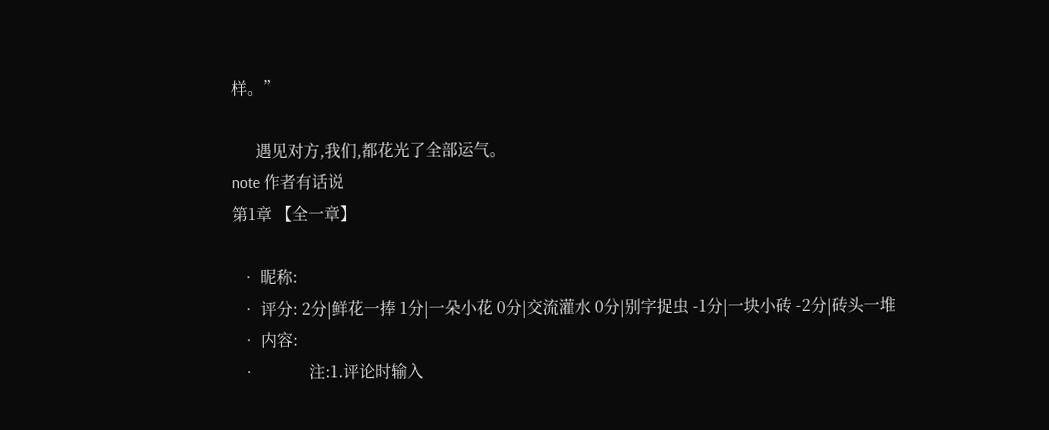样。”

      遇见对方,我们,都花光了全部运气。
note 作者有话说
第1章 【全一章】

  • 昵称:
  • 评分: 2分|鲜花一捧 1分|一朵小花 0分|交流灌水 0分|别字捉虫 -1分|一块小砖 -2分|砖头一堆
  • 内容:
  •             注:1.评论时输入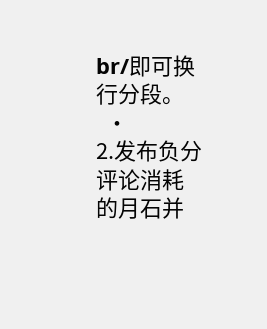br/即可换行分段。
  •                 2.发布负分评论消耗的月石并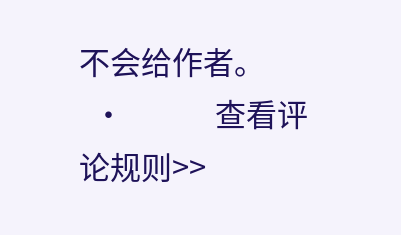不会给作者。
  •             查看评论规则>>